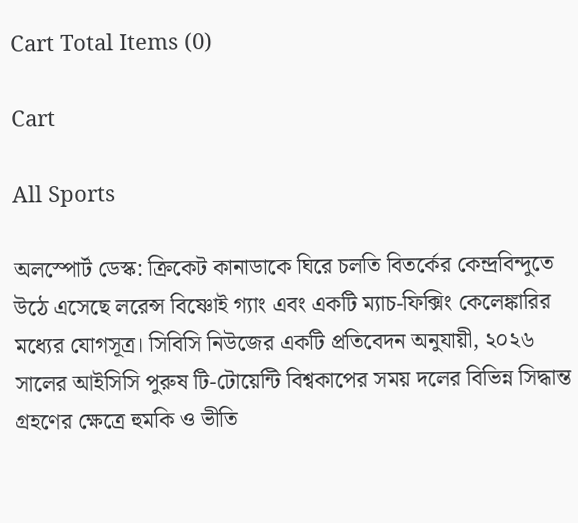Cart Total Items (0)

Cart

All Sports

অলস্পোর্ট ডেস্ক: ক্রিকেট কানাডাকে ঘিরে চলতি বিতর্কের কেন্দ্রবিন্দুতে উঠে এসেছে লরেন্স বিষ্ণোই গ্যাং এবং একটি ম্যাচ-ফিক্সিং কেলেঙ্কারির মধ্যের যোগসূত্র। সিবিসি নিউজের একটি প্রতিবেদন অনুযায়ী, ২০২৬ সালের আইসিসি পুরুষ টি-টোয়েন্টি বিশ্বকাপের সময় দলের বিভিন্ন সিদ্ধান্ত গ্রহণের ক্ষেত্রে হুমকি ও ভীতি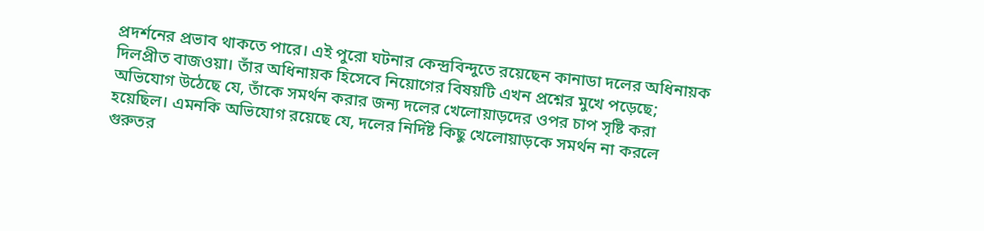প্রদর্শনের প্রভাব থাকতে পারে। এই পুরো ঘটনার কেন্দ্রবিন্দুতে রয়েছেন কানাডা দলের অধিনায়ক দিলপ্রীত বাজওয়া। তাঁর অধিনায়ক হিসেবে নিয়োগের বিষয়টি এখন প্রশ্নের মুখে পড়েছে; অভিযোগ উঠেছে যে, তাঁকে সমর্থন করার জন্য দলের খেলোয়াড়দের ওপর চাপ সৃষ্টি করা হয়েছিল। এমনকি অভিযোগ রয়েছে যে, দলের নির্দিষ্ট কিছু খেলোয়াড়কে সমর্থন না করলে গুরুতর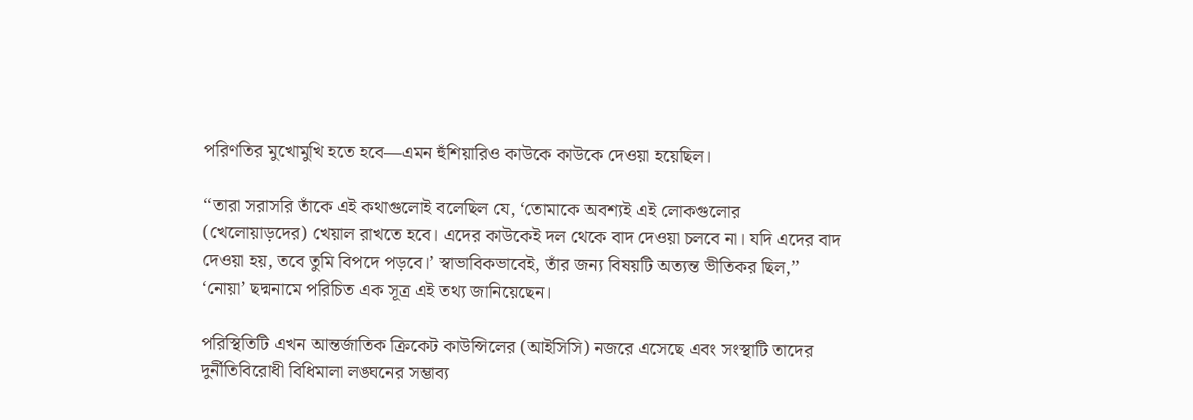পরিণতির মুখোমুখি হতে হবে—এমন হুঁশিয়ারিও কাউকে কাউকে দেওয়া হয়েছিল।

‘‘তারা সরাসরি তাঁকে এই কথাগুলোই বলেছিল যে, ‘তোমাকে অবশ্যই এই লোকগুলোর (খেলোয়াড়দের) খেয়াল রাখতে হবে। এদের কাউকেই দল থেকে বাদ দেওয়া চলবে না। যদি এদের বাদ দেওয়া হয়, তবে তুমি বিপদে পড়বে।’ স্বাভাবিকভাবেই, তাঁর জন্য বিষয়টি অত্যন্ত ভীতিকর ছিল,’’ ‘নোয়া’ ছদ্মনামে পরিচিত এক সূত্র এই তথ্য জানিয়েছেন।

পরিস্থিতিটি এখন আন্তর্জাতিক ক্রিকেট কাউন্সিলের (আইসিসি) নজরে এসেছে এবং সংস্থাটি তাদের দুর্নীতিবিরোধী বিধিমালা লঙ্ঘনের সম্ভাব্য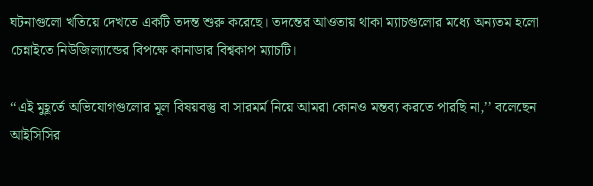ঘটনাগুলো খতিয়ে দেখতে একটি তদন্ত শুরু করেছে। তদন্তের আওতায় থাকা ম্যাচগুলোর মধ্যে অন্যতম হলো চেন্নাইতে নিউজিল্যান্ডের বিপক্ষে কানাডার বিশ্বকাপ ম্যাচটি।

‘‘এই মুহূর্তে অভিযোগগুলোর মূল বিষয়বস্তু বা সারমর্ম নিয়ে আমরা কোনও মন্তব্য করতে পারছি না,’’ বলেছেন আইসিসির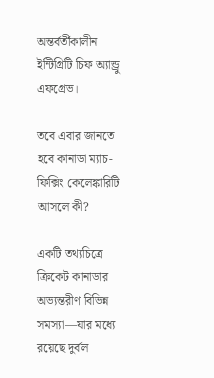অন্তর্বর্তীকালীন ইন্টিগ্রিটি চিফ অ্যান্ড্রু এফগ্রেভ।

তবে এবার জানতে হবে কানাডা ম্যাচ-ফিক্সিং কেলেঙ্কারিটি আসলে কী?

একটি তথ্যচিত্রে ক্রিকেট কানাডার অভ্যন্তরীণ বিভিন্ন সমস্যা—যার মধ্যে রয়েছে দুর্বল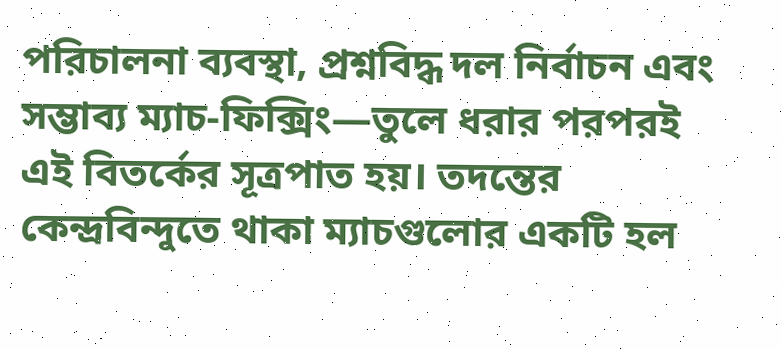পরিচালনা ব্যবস্থা, প্রশ্নবিদ্ধ দল নির্বাচন এবং সম্ভাব্য ম্যাচ-ফিক্সিং—তুলে ধরার পরপরই এই বিতর্কের সূত্রপাত হয়। তদন্তের কেন্দ্রবিন্দুতে থাকা ম্যাচগুলোর একটি হল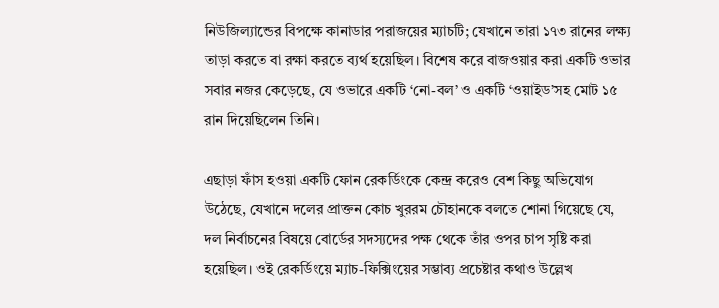নিউজিল্যান্ডের বিপক্ষে কানাডার পরাজয়ের ম্যাচটি; যেখানে তারা ১৭৩ রানের লক্ষ্য তাড়া করতে বা রক্ষা করতে ব্যর্থ হয়েছিল। বিশেষ করে বাজওয়ার করা একটি ওভার সবার নজর কেড়েছে, যে ওভারে একটি ‘নো-বল’ ও একটি ‘ওয়াইড’সহ মোট ১৫ রান দিয়েছিলেন তিনি।

এছাড়া ফাঁস হওয়া একটি ফোন রেকর্ডিংকে কেন্দ্র করেও বেশ কিছু অভিযোগ উঠেছে, যেখানে দলের প্রাক্তন কোচ খুররম চৌহানকে বলতে শোনা গিয়েছে যে, দল নির্বাচনের বিষয়ে বোর্ডের সদস্যদের পক্ষ থেকে তাঁর ওপর চাপ সৃষ্টি করা হয়েছিল। ওই রেকর্ডিংয়ে ম্যাচ-ফিক্সিংয়ের সম্ভাব্য প্রচেষ্টার কথাও উল্লেখ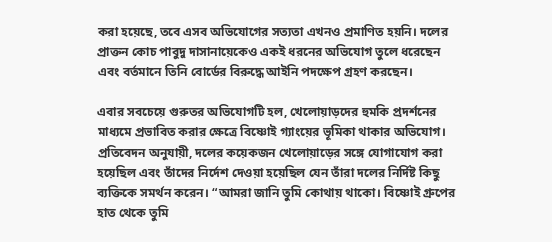করা হয়েছে, তবে এসব অভিযোগের সত্যতা এখনও প্রমাণিত হয়নি। দলের প্রাক্তন কোচ পাবুদু দাসানায়েকেও একই ধরনের অভিযোগ তুলে ধরেছেন এবং বর্তমানে তিনি বোর্ডের বিরুদ্ধে আইনি পদক্ষেপ গ্রহণ করছেন।

এবার সবচেয়ে গুরুতর অভিযোগটি হল, খেলোয়াড়দের হুমকি প্রদর্শনের মাধ্যমে প্রভাবিত করার ক্ষেত্রে বিষ্ণোই গ্যাংয়ের ভূমিকা থাকার অভিযোগ। প্রতিবেদন অনুযায়ী, দলের কয়েকজন খেলোয়াড়ের সঙ্গে যোগাযোগ করা হয়েছিল এবং তাঁদের নির্দেশ দেওয়া হয়েছিল যেন তাঁরা দলের নির্দিষ্ট কিছু ব্যক্তিকে সমর্থন করেন। “আমরা জানি তুমি কোথায় থাকো। বিষ্ণোই গ্রুপের হাত থেকে তুমি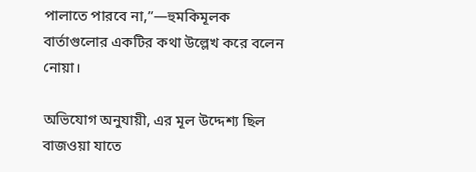পালাতে পারবে না,”—হুমকিমূলক বার্তাগুলোর একটির কথা উল্লেখ করে বলেন নোয়া।

অভিযোগ অনুযায়ী, এর মূল উদ্দেশ্য ছিল বাজওয়া যাতে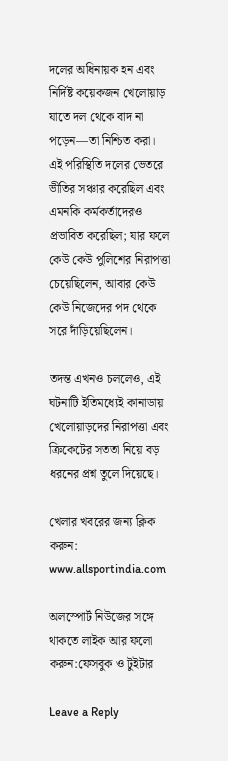দলের অধিনায়ক হন এবং নির্দিষ্ট কয়েকজন খেলোয়াড় যাতে দল থেকে বাদ না পড়েন—তা নিশ্চিত করা। এই পরিস্থিতি দলের ভেতরে ভীতির সঞ্চার করেছিল এবং এমনকি কর্মকর্তাদেরও প্রভাবিত করেছিল; যার ফলে কেউ কেউ পুলিশের নিরাপত্তা চেয়েছিলেন, আবার কেউ কেউ নিজেদের পদ থেকে সরে দাঁড়িয়েছিলেন।

তদন্ত এখনও চললেও, এই ঘটনাটি ইতিমধ্যেই কানাডায় খেলোয়াড়দের নিরাপত্তা এবং ক্রিকেটের সততা নিয়ে বড় ধরনের প্রশ্ন তুলে দিয়েছে।

খেলার খবরের জন্য ক্লিক করুন: www.allsportindia.com

অলস্পোর্ট নিউজের সঙ্গে থাকতে লাইক আর ফলো করুন:ফেসবুক ও টুইটার

Leave a Reply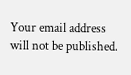Your email address will not be published.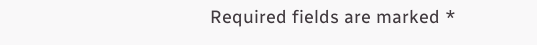Required fields are marked *